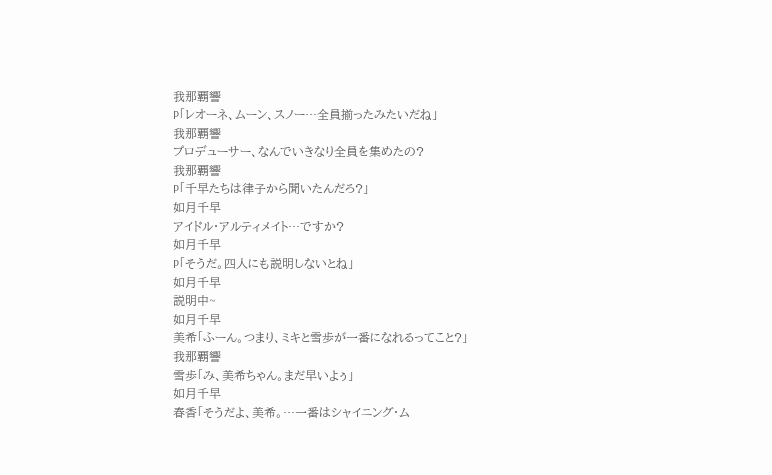我那覇響
P「レオーネ、ムーン、スノー…全員揃ったみたいだね」
我那覇響
プロデューサー、なんでいきなり全員を集めたの?
我那覇響
P「千早たちは律子から聞いたんだろ?」
如月千早
アイドル・アルティメイト…ですか?
如月千早
P「そうだ。四人にも説明しないとね」
如月千早
説明中~
如月千早
美希「ふーん。つまり、ミキと雪歩が一番になれるってこと?」
我那覇響
雪歩「み、美希ちゃん。まだ早いよぅ」
如月千早
春香「そうだよ、美希。…一番はシャイニング・ム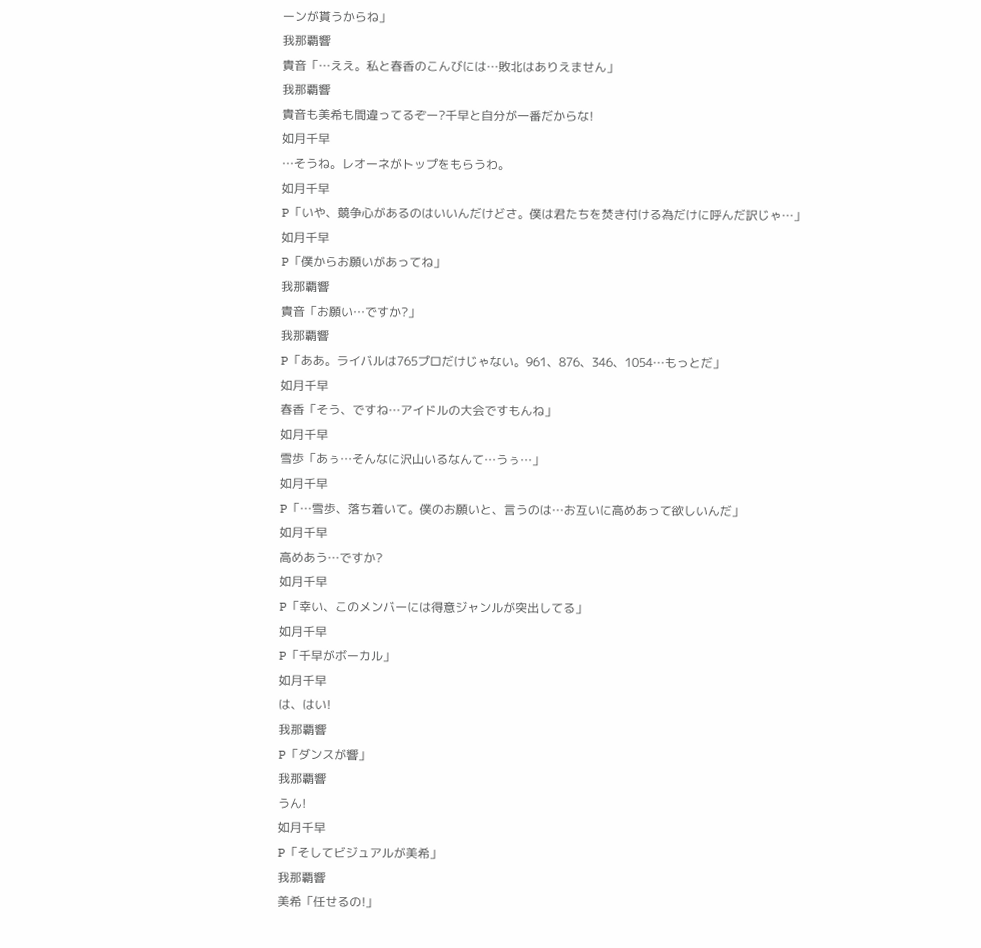ーンが貰うからね」
我那覇響
貴音「…ええ。私と春香のこんびには…敗北はありえません」
我那覇響
貴音も美希も間違ってるぞー?千早と自分が一番だからな!
如月千早
…そうね。レオーネがトップをもらうわ。
如月千早
P「いや、競争心があるのはいいんだけどさ。僕は君たちを焚き付ける為だけに呼んだ訳じゃ…」
如月千早
P「僕からお願いがあってね」
我那覇響
貴音「お願い…ですか?」
我那覇響
P「ああ。ライバルは765プロだけじゃない。961、876、346、1054…もっとだ」
如月千早
春香「そう、ですね…アイドルの大会ですもんね」
如月千早
雪歩「あぅ…そんなに沢山いるなんて…うぅ…」
如月千早
P「…雪歩、落ち着いて。僕のお願いと、言うのは…お互いに高めあって欲しいんだ」
如月千早
高めあう…ですか?
如月千早
P「幸い、このメンバーには得意ジャンルが突出してる」
如月千早
P「千早がボーカル」
如月千早
は、はい!
我那覇響
P「ダンスが響」
我那覇響
うん!
如月千早
P「そしてビジュアルが美希」
我那覇響
美希「任せるの!」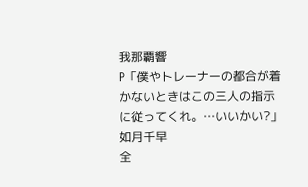我那覇響
P「僕やトレーナーの都合が着かないときはこの三人の指示に従ってくれ。…いいかい?」
如月千早
全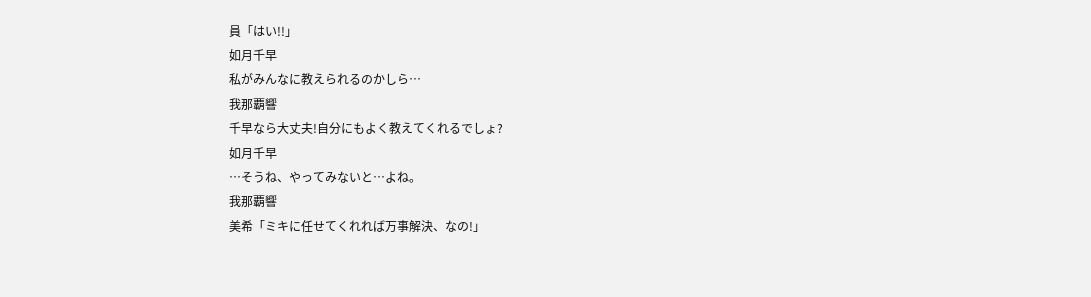員「はい!!」
如月千早
私がみんなに教えられるのかしら…
我那覇響
千早なら大丈夫!自分にもよく教えてくれるでしょ?
如月千早
…そうね、やってみないと…よね。
我那覇響
美希「ミキに任せてくれれば万事解決、なの!」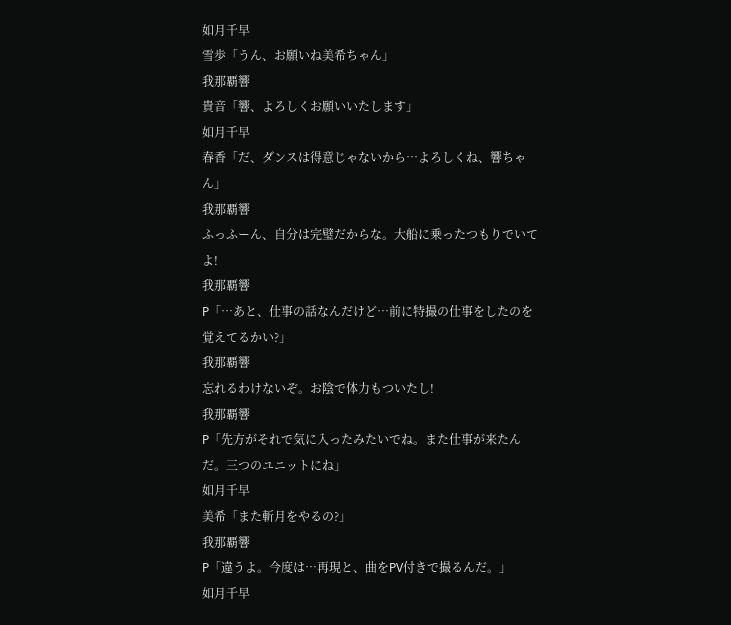如月千早
雪歩「うん、お願いね美希ちゃん」
我那覇響
貴音「響、よろしくお願いいたします」
如月千早
春香「だ、ダンスは得意じゃないから…よろしくね、響ちゃん」
我那覇響
ふっふーん、自分は完璧だからな。大船に乗ったつもりでいてよ!
我那覇響
P「…あと、仕事の話なんだけど…前に特撮の仕事をしたのを覚えてるかい?」
我那覇響
忘れるわけないぞ。お陰で体力もついたし!
我那覇響
P「先方がそれで気に入ったみたいでね。また仕事が来たんだ。三つのユニットにね」
如月千早
美希「また斬月をやるの?」
我那覇響
P「違うよ。今度は…再現と、曲をPV付きで撮るんだ。」
如月千早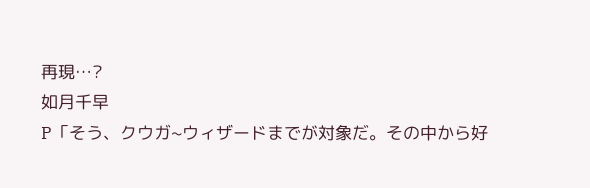再現…?
如月千早
P「そう、クウガ~ウィザードまでが対象だ。その中から好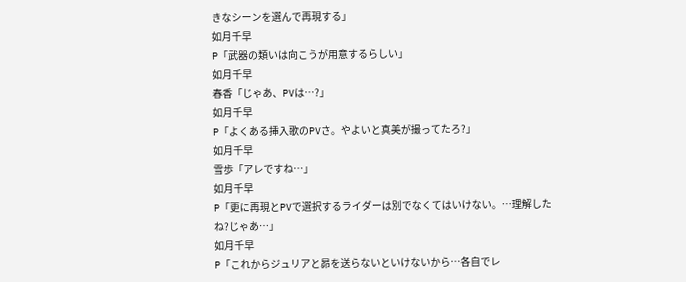きなシーンを選んで再現する」
如月千早
P「武器の類いは向こうが用意するらしい」
如月千早
春香「じゃあ、PVは…?」
如月千早
P「よくある挿入歌のPVさ。やよいと真美が撮ってたろ?」
如月千早
雪歩「アレですね…」
如月千早
P「更に再現とPVで選択するライダーは別でなくてはいけない。…理解したね?じゃあ…」
如月千早
P「これからジュリアと昴を送らないといけないから…各自でレ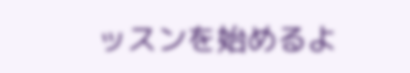ッスンを始めるよ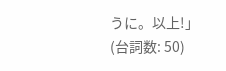うに。以上!」
(台詞数: 50)